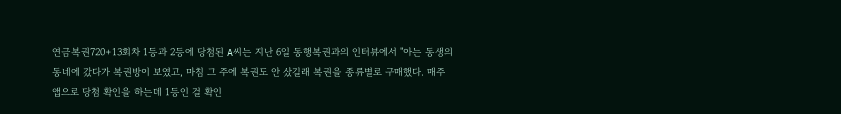연금복권720+13회차 1등과 2등에 당첨된 A씨는 지난 6일 동행복권과의 인터뷰에서 "아는 동생의 동네에 갔다가 복권방이 보였고, 마침 그 주에 복권도 안 샀길래 복권을 종류별로 구매했다. 매주 앱으로 당첨 확인을 하는데 1등인 걸 확인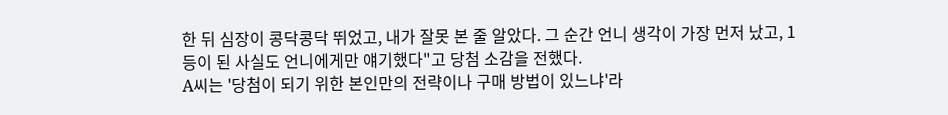한 뒤 심장이 콩닥콩닥 뛰었고, 내가 잘못 본 줄 알았다. 그 순간 언니 생각이 가장 먼저 났고, 1등이 된 사실도 언니에게만 얘기했다"고 당첨 소감을 전했다.
A씨는 '당첨이 되기 위한 본인만의 전략이나 구매 방법이 있느냐'라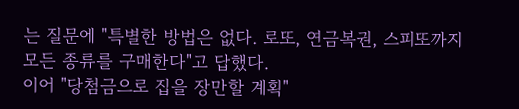는 질문에 "특별한 방법은 없다. 로또, 연금복권, 스피또까지 모든 종류를 구매한다"고 답했다.
이어 "당첨금으로 집을 장만할 계획"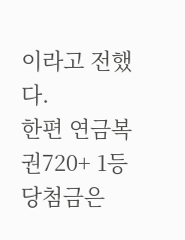이라고 전했다.
한편 연금복권720+ 1등 당첨금은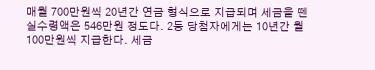매월 700만원씩 20년간 연금 형식으로 지급되며 세금을 뗀 실수령액은 546만원 정도다. 2등 당첨자에게는 10년간 월 100만원씩 지급한다. 세금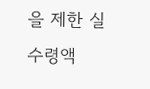을 제한 실수령액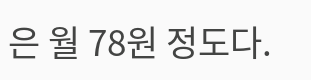은 월 78원 정도다.